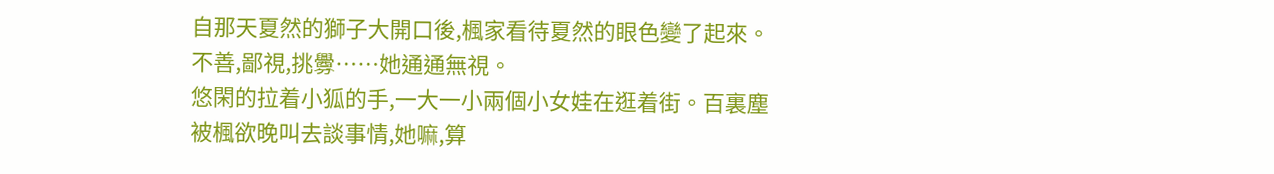自那天夏然的獅子大開口後,楓家看待夏然的眼色變了起來。不善,鄙視,挑釁……她通通無視。
悠閑的拉着小狐的手,一大一小兩個小女娃在逛着街。百裏塵被楓欲晚叫去談事情,她嘛,算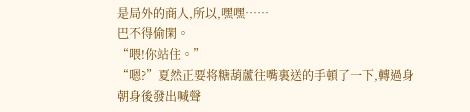是局外的商人,所以,嘿嘿……
巴不得偷閑。
“喂!你站住。”
“嗯?”夏然正要将糖葫蘆往嘴裏送的手頓了一下,轉過身朝身後發出喊聲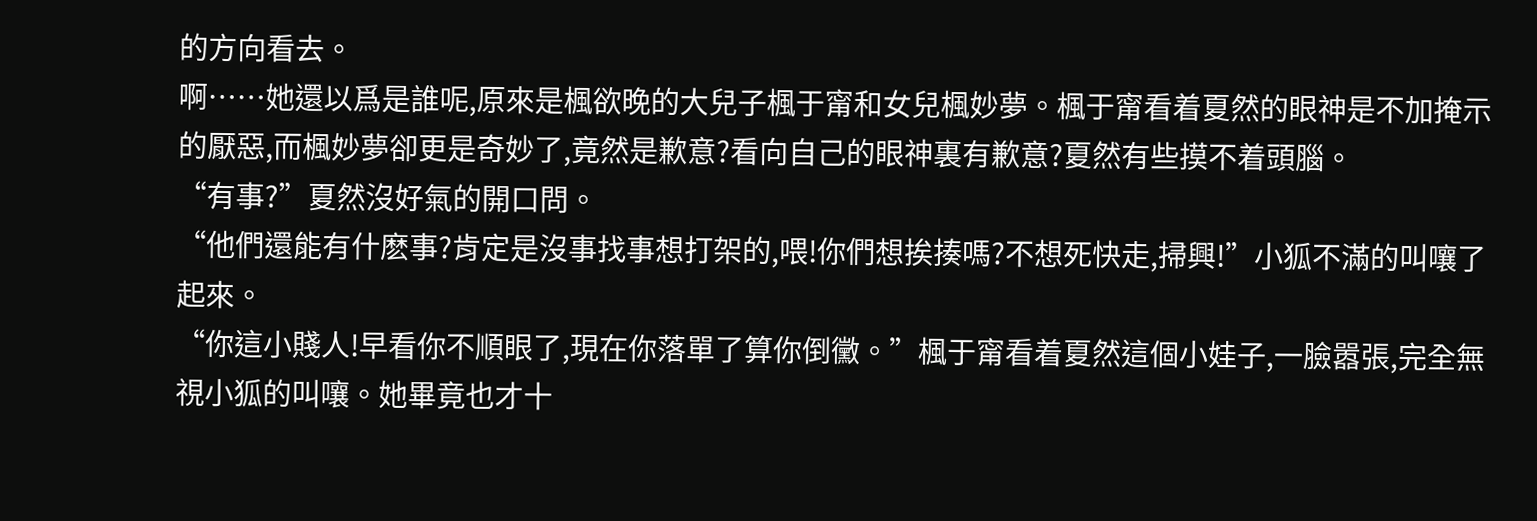的方向看去。
啊……她還以爲是誰呢,原來是楓欲晚的大兒子楓于甯和女兒楓妙夢。楓于甯看着夏然的眼神是不加掩示的厭惡,而楓妙夢卻更是奇妙了,竟然是歉意?看向自己的眼神裏有歉意?夏然有些摸不着頭腦。
“有事?”夏然沒好氣的開口問。
“他們還能有什麽事?肯定是沒事找事想打架的,喂!你們想挨揍嗎?不想死快走,掃興!”小狐不滿的叫嚷了起來。
“你這小賤人!早看你不順眼了,現在你落單了算你倒黴。”楓于甯看着夏然這個小娃子,一臉嚣張,完全無視小狐的叫嚷。她畢竟也才十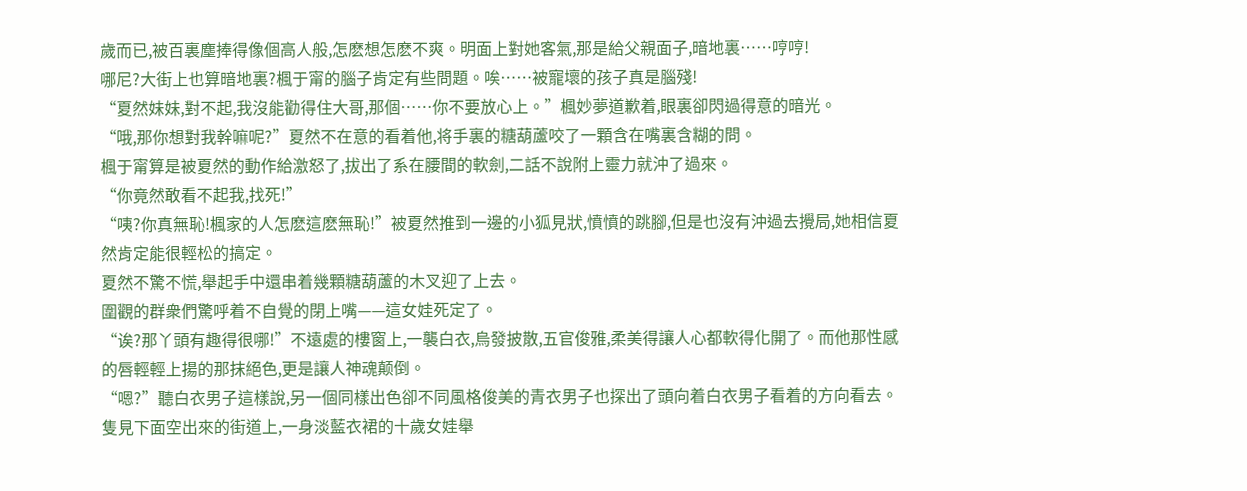歲而已,被百裏塵捧得像個高人般,怎麽想怎麽不爽。明面上對她客氣,那是給父親面子,暗地裏……哼哼!
哪尼?大街上也算暗地裏?楓于甯的腦子肯定有些問題。唉……被寵壞的孩子真是腦殘!
“夏然妹妹,對不起,我沒能勸得住大哥,那個……你不要放心上。”楓妙夢道歉着,眼裏卻閃過得意的暗光。
“哦,那你想對我幹嘛呢?”夏然不在意的看着他,将手裏的糖葫蘆咬了一顆含在嘴裏含糊的問。
楓于甯算是被夏然的動作給激怒了,拔出了系在腰間的軟劍,二話不說附上靈力就沖了過來。
“你竟然敢看不起我,找死!”
“咦?你真無恥!楓家的人怎麽這麽無恥!”被夏然推到一邊的小狐見狀,憤憤的跳腳,但是也沒有沖過去攪局,她相信夏然肯定能很輕松的搞定。
夏然不驚不慌,舉起手中還串着幾顆糖葫蘆的木叉迎了上去。
圍觀的群衆們驚呼着不自覺的閉上嘴——這女娃死定了。
“诶?那丫頭有趣得很哪!”不遠處的樓窗上,一襲白衣,烏發披散,五官俊雅,柔美得讓人心都軟得化開了。而他那性感的唇輕輕上揚的那抹絕色,更是讓人神魂颠倒。
“嗯?”聽白衣男子這樣說,另一個同樣出色卻不同風格俊美的青衣男子也探出了頭向着白衣男子看着的方向看去。
隻見下面空出來的街道上,一身淡藍衣裙的十歲女娃舉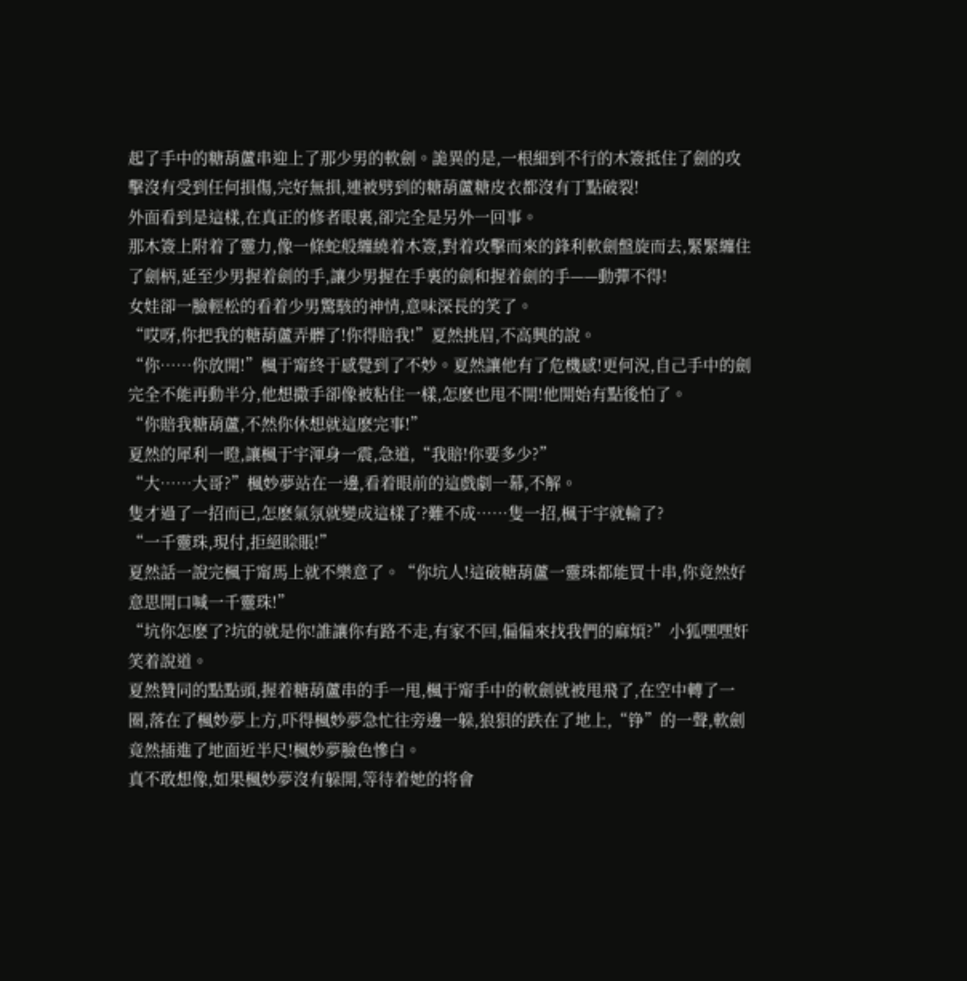起了手中的糖葫蘆串迎上了那少男的軟劍。詭異的是,一根細到不行的木簽抵住了劍的攻擊沒有受到任何損傷,完好無損,連被劈到的糖葫蘆糖皮衣都沒有丁點破裂!
外面看到是這樣,在真正的修者眼裏,卻完全是另外一回事。
那木簽上附着了靈力,像一條蛇般纏繞着木簽,對着攻擊而來的鋒利軟劍盤旋而去,緊緊纏住了劍柄,延至少男握着劍的手,讓少男握在手裏的劍和握着劍的手——動彈不得!
女娃卻一臉輕松的看着少男驚駭的神情,意味深長的笑了。
“哎呀,你把我的糖葫蘆弄髒了!你得賠我!”夏然挑眉,不高興的說。
“你……你放開!”楓于甯終于感覺到了不妙。夏然讓他有了危機感!更何況,自己手中的劍完全不能再動半分,他想撒手卻像被粘住一樣,怎麽也甩不開!他開始有點後怕了。
“你賠我糖葫蘆,不然你休想就這麽完事!”
夏然的犀利一瞪,讓楓于宇渾身一震,急道,“我賠!你要多少?”
“大……大哥?”楓妙夢站在一邊,看着眼前的這戲劇一幕,不解。
隻才過了一招而已,怎麽氣氛就變成這樣了?難不成……隻一招,楓于宇就輸了?
“一千靈珠,現付,拒絕賒賬!”
夏然話一說完楓于甯馬上就不樂意了。“你坑人!這破糖葫蘆一靈珠都能買十串,你竟然好意思開口喊一千靈珠!”
“坑你怎麽了?坑的就是你!誰讓你有路不走,有家不回,偏偏來找我們的麻煩?”小狐嘿嘿奸笑着說道。
夏然贊同的點點頭,握着糖葫蘆串的手一甩,楓于甯手中的軟劍就被甩飛了,在空中轉了一圈,落在了楓妙夢上方,吓得楓妙夢急忙往旁邊一躲,狼狽的跌在了地上,“铮”的一聲,軟劍竟然插進了地面近半尺!楓妙夢臉色慘白。
真不敢想像,如果楓妙夢沒有躲開,等待着她的将會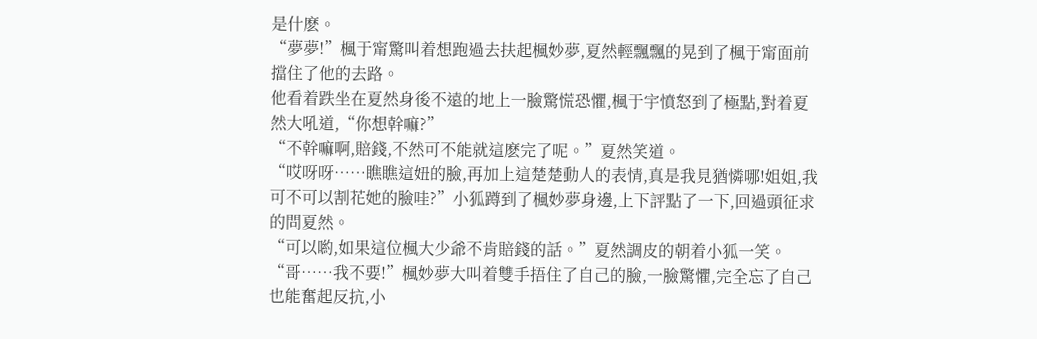是什麽。
“夢夢!”楓于甯驚叫着想跑過去扶起楓妙夢,夏然輕飄飄的晃到了楓于甯面前擋住了他的去路。
他看着跌坐在夏然身後不遠的地上一臉驚慌恐懼,楓于宇憤怒到了極點,對着夏然大吼道,“你想幹嘛?”
“不幹嘛啊,賠錢,不然可不能就這麽完了呢。”夏然笑道。
“哎呀呀……瞧瞧這妞的臉,再加上這楚楚動人的表情,真是我見猶憐哪!姐姐,我可不可以割花她的臉哇?”小狐蹲到了楓妙夢身邊,上下評點了一下,回過頭征求的問夏然。
“可以喲,如果這位楓大少爺不肯賠錢的話。”夏然調皮的朝着小狐一笑。
“哥……我不要!”楓妙夢大叫着雙手捂住了自己的臉,一臉驚懼,完全忘了自己也能奮起反抗,小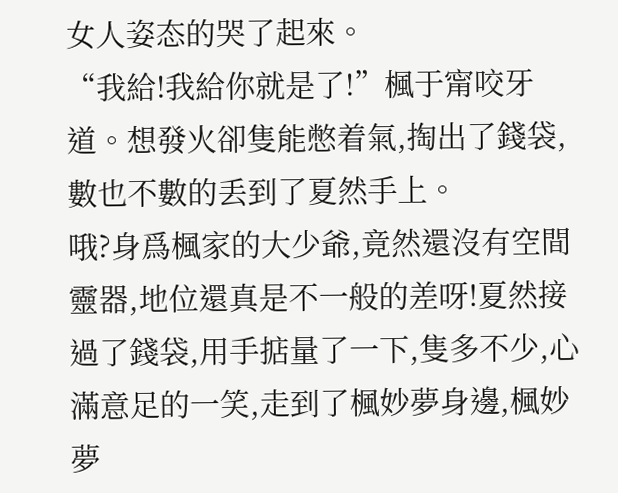女人姿态的哭了起來。
“我給!我給你就是了!”楓于甯咬牙道。想發火卻隻能憋着氣,掏出了錢袋,數也不數的丢到了夏然手上。
哦?身爲楓家的大少爺,竟然還沒有空間靈器,地位還真是不一般的差呀!夏然接過了錢袋,用手掂量了一下,隻多不少,心滿意足的一笑,走到了楓妙夢身邊,楓妙夢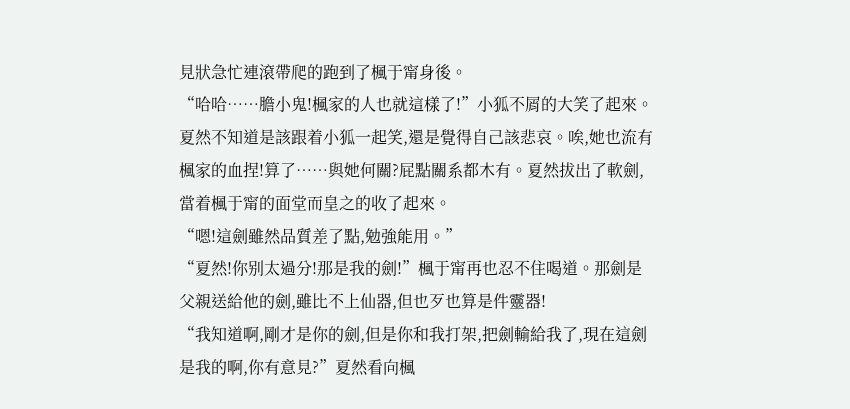見狀急忙連滾帶爬的跑到了楓于甯身後。
“哈哈……膽小鬼!楓家的人也就這樣了!”小狐不屑的大笑了起來。
夏然不知道是該跟着小狐一起笑,還是覺得自己該悲哀。唉,她也流有楓家的血捏!算了……與她何關?屁點關系都木有。夏然拔出了軟劍,當着楓于甯的面堂而皇之的收了起來。
“嗯!這劍雖然品質差了點,勉強能用。”
“夏然!你别太過分!那是我的劍!”楓于甯再也忍不住喝道。那劍是父親送給他的劍,雖比不上仙器,但也歹也算是件靈器!
“我知道啊,剛才是你的劍,但是你和我打架,把劍輸給我了,現在這劍是我的啊,你有意見?”夏然看向楓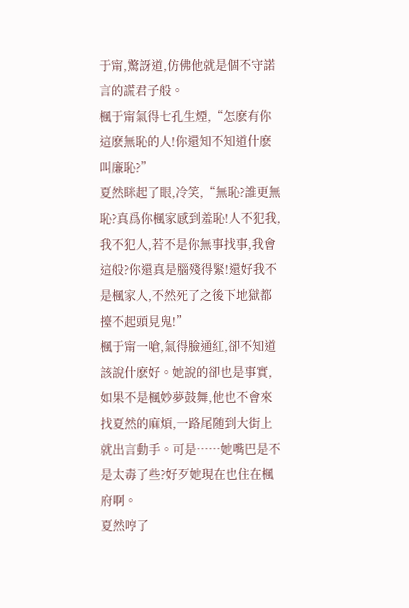于甯,驚訝道,仿佛他就是個不守諾言的謊君子般。
楓于甯氣得七孔生煙,“怎麽有你這麽無恥的人!你還知不知道什麽叫廉恥?”
夏然眯起了眼,冷笑,“無恥?誰更無恥?真爲你楓家感到羞恥!人不犯我,我不犯人,若不是你無事找事,我會這般?你還真是腦殘得緊!還好我不是楓家人,不然死了之後下地獄都擡不起頭見鬼!”
楓于甯一嗆,氣得臉通紅,卻不知道該說什麽好。她說的卻也是事實,如果不是楓妙夢鼓舞,他也不會來找夏然的麻煩,一路尾随到大街上就出言動手。可是……她嘴巴是不是太毒了些?好歹她現在也住在楓府啊。
夏然哼了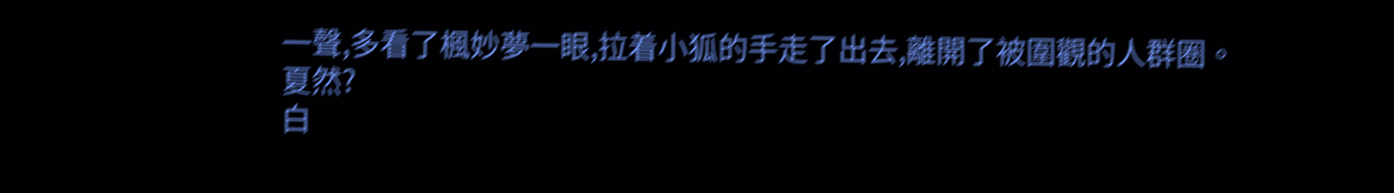一聲,多看了楓妙夢一眼,拉着小狐的手走了出去,離開了被圍觀的人群圈。
夏然?
白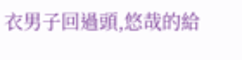衣男子回過頭,悠哉的給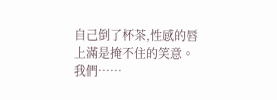自己倒了杯茶,性感的唇上滿是掩不住的笑意。
我們……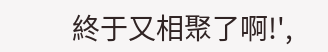終于又相聚了啊!',